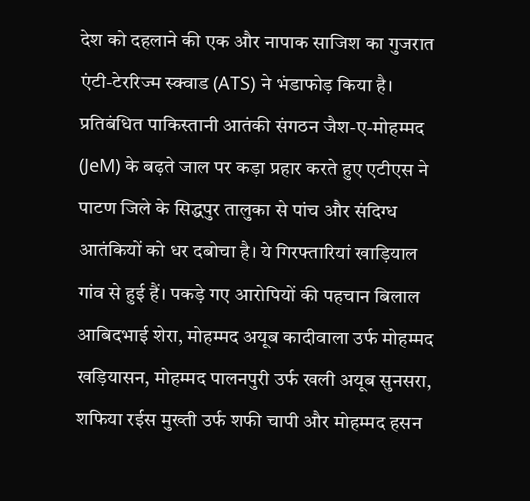देश को दहलाने की एक और नापाक साजिश का गुजरात एंटी-टेररिज्म स्क्वाड (ATS) ने भंडाफोड़ किया है। प्रतिबंधित पाकिस्तानी आतंकी संगठन जैश-ए-मोहम्मद (JeM) के बढ़ते जाल पर कड़ा प्रहार करते हुए एटीएस ने पाटण जिले के सिद्धपुर तालुका से पांच और संदिग्ध आतंकियों को धर दबोचा है। ये गिरफ्तारियां खाड़ियाल गांव से हुई हैं। पकड़े गए आरोपियों की पहचान बिलाल आबिदभाई शेरा, मोहम्मद अयूब कादीवाला उर्फ मोहम्मद खड़ियासन, मोहम्मद पालनपुरी उर्फ खली अयूब सुनसरा, शफिया रईस मुख्ती उर्फ शफी चापी और मोहम्मद हसन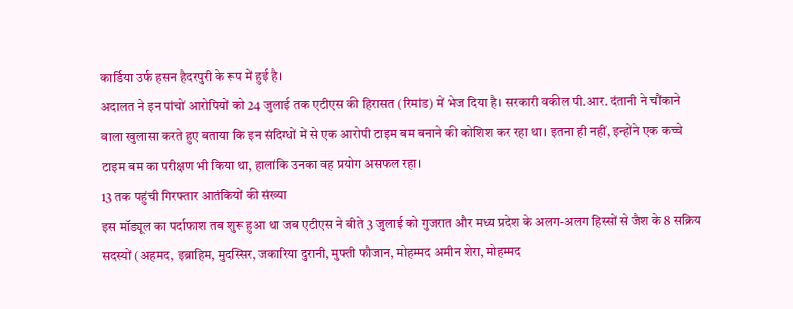कार्डिया उर्फ हसन हैदरपुरी के रूप में हुई है।
अदालत ने इन पांचों आरोपियों को 24 जुलाई तक एटीएस की हिरासत (रिमांड) में भेज दिया है। सरकारी वकील पी.आर. दंतानी ने चौंकाने वाला खुलासा करते हुए बताया कि इन संदिग्धों में से एक आरोपी टाइम बम बनाने की कोशिश कर रहा था। इतना ही नहीं, इन्होंने एक कच्चे टाइम बम का परीक्षण भी किया था, हालांकि उनका वह प्रयोग असफल रहा।
13 तक पहुंची गिरफ्तार आतंकियों की संख्या
इस मॉड्यूल का पर्दाफाश तब शुरू हुआ था जब एटीएस ने बीते 3 जुलाई को गुजरात और मध्य प्रदेश के अलग-अलग हिस्सों से जैश के 8 सक्रिय सदस्यों (अहमद, इब्राहिम, मुदस्सिर, जकारिया दुरानी, मुफ्ती फौजान, मोहम्मद अमीन शेरा, मोहम्मद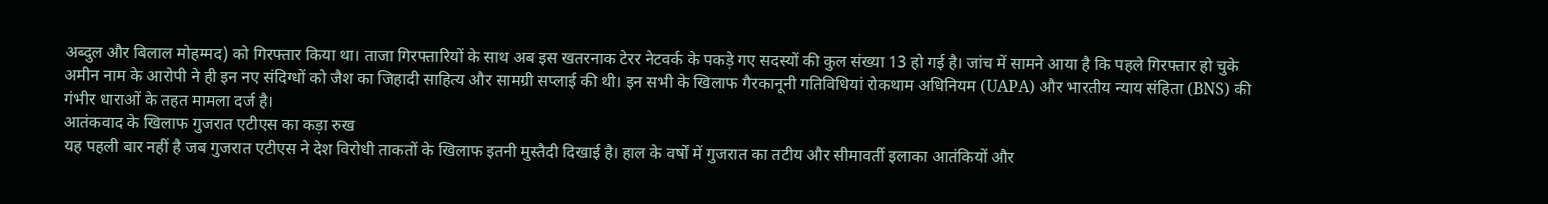अब्दुल और बिलाल मोहम्मद) को गिरफ्तार किया था। ताजा गिरफ्तारियों के साथ अब इस खतरनाक टेरर नेटवर्क के पकड़े गए सदस्यों की कुल संख्या 13 हो गई है। जांच में सामने आया है कि पहले गिरफ्तार हो चुके अमीन नाम के आरोपी ने ही इन नए संदिग्धों को जैश का जिहादी साहित्य और सामग्री सप्लाई की थी। इन सभी के खिलाफ गैरकानूनी गतिविधियां रोकथाम अधिनियम (UAPA) और भारतीय न्याय संहिता (BNS) की गंभीर धाराओं के तहत मामला दर्ज है।
आतंकवाद के खिलाफ गुजरात एटीएस का कड़ा रुख
यह पहली बार नहीं है जब गुजरात एटीएस ने देश विरोधी ताकतों के खिलाफ इतनी मुस्तैदी दिखाई है। हाल के वर्षों में गुजरात का तटीय और सीमावर्ती इलाका आतंकियों और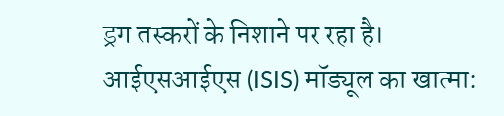ड्रग तस्करों के निशाने पर रहा है।
आईएसआईएस (ISIS) मॉड्यूल का खात्मा: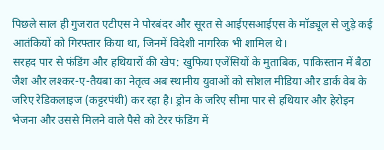पिछले साल ही गुजरात एटीएस ने पोरबंदर और सूरत से आईएसआईएस के मॉड्यूल से जुड़े कई आतंकियों को गिरफ्तार किया था, जिनमें विदेशी नागरिक भी शामिल थे।
सरहद पार से फंडिंग और हथियारों की खेप: खुफिया एजेंसियों के मुताबिक, पाकिस्तान में बैठा जैश और लश्कर-ए-तैयबा का नेतृत्व अब स्थानीय युवाओं को सोशल मीडिया और डार्क वेब के जरिए रेडिकलाइज (कट्टरपंथी) कर रहा है। ड्रोन के जरिए सीमा पार से हथियार और हेरोइन भेजना और उससे मिलने वाले पैसे को टेरर फंडिंग में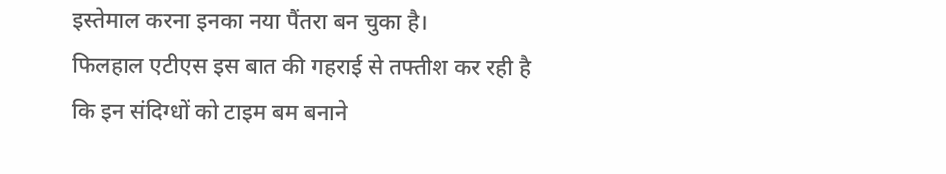इस्तेमाल करना इनका नया पैंतरा बन चुका है।
फिलहाल एटीएस इस बात की गहराई से तफ्तीश कर रही है कि इन संदिग्धों को टाइम बम बनाने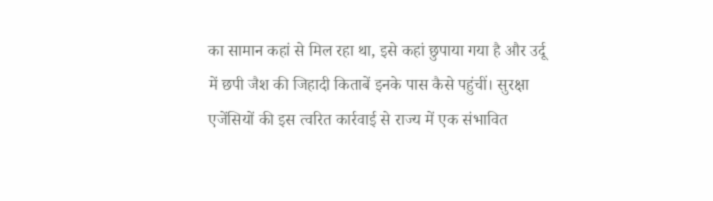का सामान कहां से मिल रहा था, इसे कहां छुपाया गया है और उर्दू में छपी जैश की जिहादी किताबें इनके पास कैसे पहुंचीं। सुरक्षा एजेंसियों की इस त्वरित कार्रवाई से राज्य में एक संभावित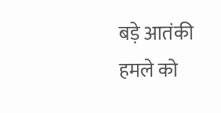बड़े आतंकी हमले को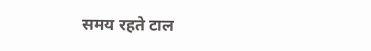समय रहते टाल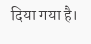दिया गया है।